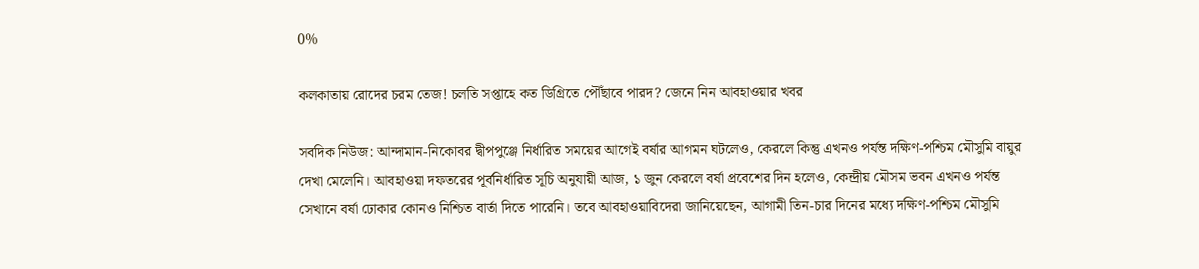0%

কলকাতায় রোদের চরম তেজ! চলতি সপ্তাহে কত ডিগ্রিতে পৌঁছাবে পারদ? জেনে নিন আবহাওয়ার খবর

সবদিক নিউজ: আন্দামান-নিকোবর দ্বীপপুঞ্জে নির্ধারিত সময়ের আগেই বর্ষার আগমন ঘটলেও, কেরলে কিন্তু এখনও পর্যন্ত দক্ষিণ-পশ্চিম মৌসুমি বায়ুর দেখা মেলেনি। আবহাওয়া দফতরের পূর্বনির্ধারিত সূচি অনুযায়ী আজ, ১ জুন কেরলে বর্ষা প্রবেশের দিন হলেও, কেন্দ্রীয় মৌসম ভবন এখনও পর্যন্ত সেখানে বর্ষা ঢোকার কোনও নিশ্চিত বার্তা দিতে পারেনি। তবে আবহাওয়াবিদেরা জানিয়েছেন, আগামী তিন-চার দিনের মধ্যে দক্ষিণ-পশ্চিম মৌসুমি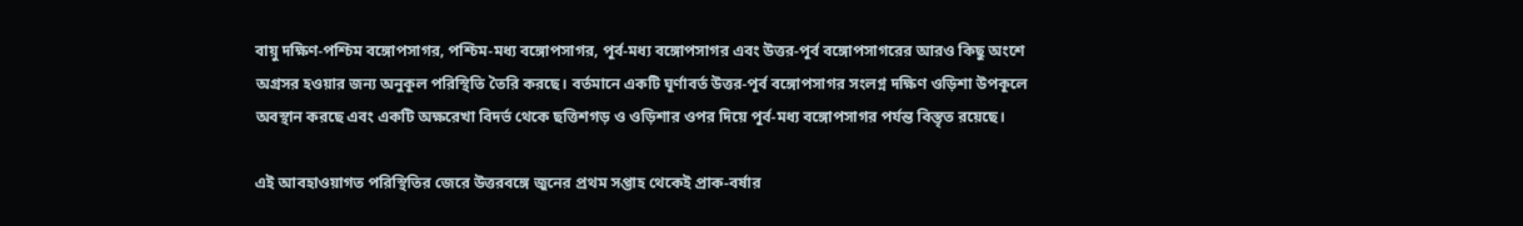বায়ু দক্ষিণ-পশ্চিম বঙ্গোপসাগর, পশ্চিম-মধ্য বঙ্গোপসাগর, পূর্ব-মধ্য বঙ্গোপসাগর এবং উত্তর-পূর্ব বঙ্গোপসাগরের আরও কিছু অংশে অগ্রসর হওয়ার জন্য অনুকূল পরিস্থিতি তৈরি করছে। বর্তমানে একটি ঘূর্ণাবর্ত উত্তর-পূর্ব বঙ্গোপসাগর সংলগ্ন দক্ষিণ ওড়িশা উপকূলে অবস্থান করছে এবং একটি অক্ষরেখা বিদর্ভ থেকে ছত্তিশগড় ও ওড়িশার ওপর দিয়ে পূর্ব-মধ্য বঙ্গোপসাগর পর্যন্ত বিস্তৃত রয়েছে।

এই আবহাওয়াগত পরিস্থিতির জেরে উত্তরবঙ্গে জুনের প্রথম সপ্তাহ থেকেই প্রাক-বর্ষার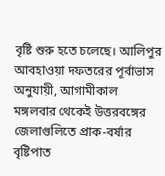বৃষ্টি শুরু হতে চলেছে। আলিপুর আবহাওয়া দফতরের পূর্বাভাস অনুযায়ী, আগামীকাল মঙ্গলবার থেকেই উত্তরবঙ্গের জেলাগুলিতে প্রাক-বর্ষার বৃষ্টিপাত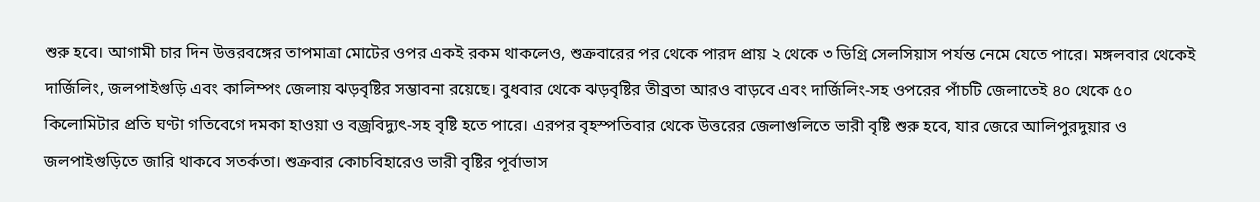শুরু হবে। আগামী চার দিন উত্তরবঙ্গের তাপমাত্রা মোটের ওপর একই রকম থাকলেও, শুক্রবারের পর থেকে পারদ প্রায় ২ থেকে ৩ ডিগ্রি সেলসিয়াস পর্যন্ত নেমে যেতে পারে। মঙ্গলবার থেকেই দার্জিলিং, জলপাইগুড়ি এবং কালিম্পং জেলায় ঝড়বৃষ্টির সম্ভাবনা রয়েছে। বুধবার থেকে ঝড়বৃষ্টির তীব্রতা আরও বাড়বে এবং দার্জিলিং-সহ ওপরের পাঁচটি জেলাতেই ৪০ থেকে ৫০ কিলোমিটার প্রতি ঘণ্টা গতিবেগে দমকা হাওয়া ও বজ্রবিদ্যুৎ-সহ বৃষ্টি হতে পারে। এরপর বৃহস্পতিবার থেকে উত্তরের জেলাগুলিতে ভারী বৃষ্টি শুরু হবে, যার জেরে আলিপুরদুয়ার ও জলপাইগুড়িতে জারি থাকবে সতর্কতা। শুক্রবার কোচবিহারেও ভারী বৃষ্টির পূর্বাভাস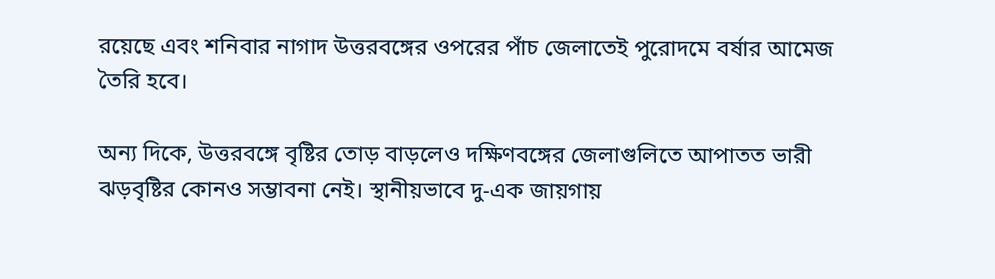রয়েছে এবং শনিবার নাগাদ উত্তরবঙ্গের ওপরের পাঁচ জেলাতেই পুরোদমে বর্ষার আমেজ তৈরি হবে।

অন্য দিকে, উত্তরবঙ্গে বৃষ্টির তোড় বাড়লেও দক্ষিণবঙ্গের জেলাগুলিতে আপাতত ভারী ঝড়বৃষ্টির কোনও সম্ভাবনা নেই। স্থানীয়ভাবে দু-এক জায়গায়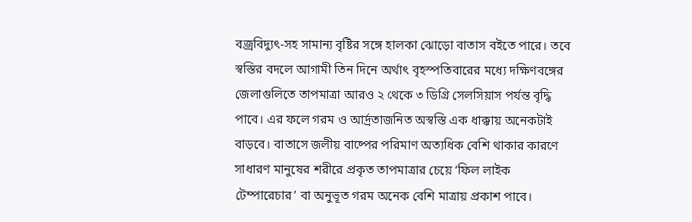বজ্রবিদ্যুৎ-সহ সামান্য বৃষ্টির সঙ্গে হালকা ঝোড়ো বাতাস বইতে পারে। তবে স্বস্তির বদলে আগামী তিন দিনে অর্থাৎ বৃহস্পতিবারের মধ্যে দক্ষিণবঙ্গের জেলাগুলিতে তাপমাত্রা আরও ২ থেকে ৩ ডিগ্রি সেলসিয়াস পর্যন্ত বৃদ্ধি পাবে। এর ফলে গরম ও আর্দ্রতাজনিত অস্বস্তি এক ধাক্কায় অনেকটাই বাড়বে। বাতাসে জলীয় বাষ্পের পরিমাণ অত্যধিক বেশি থাকার কারণে সাধারণ মানুষের শরীরে প্রকৃত তাপমাত্রার চেয়ে ‘ফিল লাইক টেম্পারেচার’ বা অনুভূত গরম অনেক বেশি মাত্রায় প্রকাশ পাবে।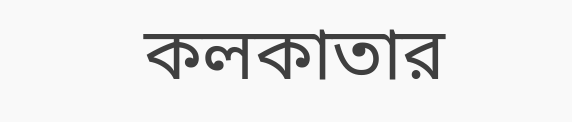কলকাতার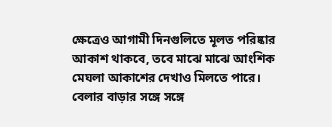ক্ষেত্রেও আগামী দিনগুলিতে মূলত পরিষ্কার আকাশ থাকবে, তবে মাঝে মাঝে আংশিক মেঘলা আকাশের দেখাও মিলতে পারে। বেলার বাড়ার সঙ্গে সঙ্গে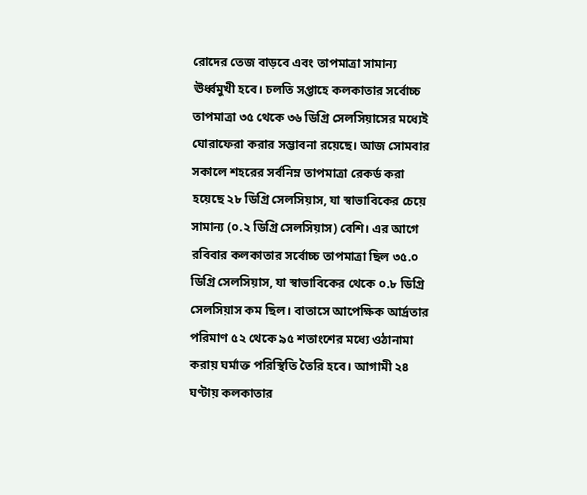রোদের তেজ বাড়বে এবং তাপমাত্রা সামান্য ঊর্ধ্বমুখী হবে। চলতি সপ্তাহে কলকাতার সর্বোচ্চ তাপমাত্রা ৩৫ থেকে ৩৬ ডিগ্রি সেলসিয়াসের মধ্যেই ঘোরাফেরা করার সম্ভাবনা রয়েছে। আজ সোমবার সকালে শহরের সর্বনিম্ন তাপমাত্রা রেকর্ড করা হয়েছে ২৮ ডিগ্রি সেলসিয়াস, যা স্বাভাবিকের চেয়ে সামান্য (০.২ ডিগ্রি সেলসিয়াস) বেশি। এর আগে রবিবার কলকাতার সর্বোচ্চ তাপমাত্রা ছিল ৩৫.০ ডিগ্রি সেলসিয়াস, যা স্বাভাবিকের থেকে ০.৮ ডিগ্রি সেলসিয়াস কম ছিল। বাতাসে আপেক্ষিক আর্দ্রতার পরিমাণ ৫২ থেকে ৯৫ শতাংশের মধ্যে ওঠানামা করায় ঘর্মাক্ত পরিস্থিতি তৈরি হবে। আগামী ২৪ ঘণ্টায় কলকাতার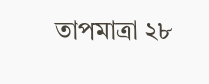তাপমাত্রা ২৮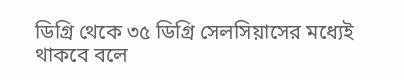ডিগ্রি থেকে ৩৫ ডিগ্রি সেলসিয়াসের মধ্যেই থাকবে বলে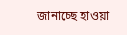জানাচ্ছে হাওয়া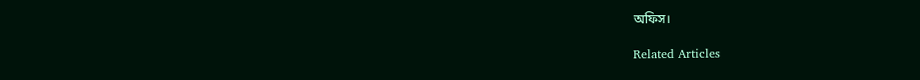অফিস।

Related Articles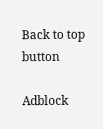Back to top button

Adblock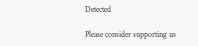Detected

Please consider supporting us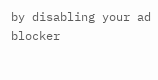by disabling your ad blocker